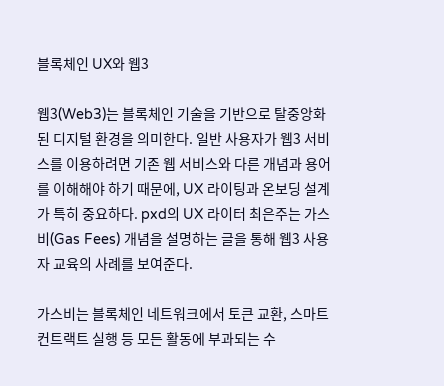블록체인 UX와 웹3

웹3(Web3)는 블록체인 기술을 기반으로 탈중앙화된 디지털 환경을 의미한다. 일반 사용자가 웹3 서비스를 이용하려면 기존 웹 서비스와 다른 개념과 용어를 이해해야 하기 때문에, UX 라이팅과 온보딩 설계가 특히 중요하다. pxd의 UX 라이터 최은주는 가스비(Gas Fees) 개념을 설명하는 글을 통해 웹3 사용자 교육의 사례를 보여준다.

가스비는 블록체인 네트워크에서 토큰 교환, 스마트 컨트랙트 실행 등 모든 활동에 부과되는 수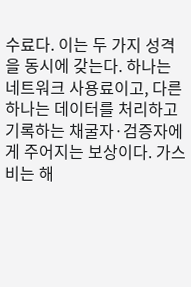수료다. 이는 두 가지 성격을 동시에 갖는다. 하나는 네트워크 사용료이고, 다른 하나는 데이터를 처리하고 기록하는 채굴자·검증자에게 주어지는 보상이다. 가스비는 해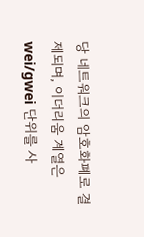당 네트워크의 암호화폐로 결제되며, 이더리움 계열은 wei/gwei 단위를 사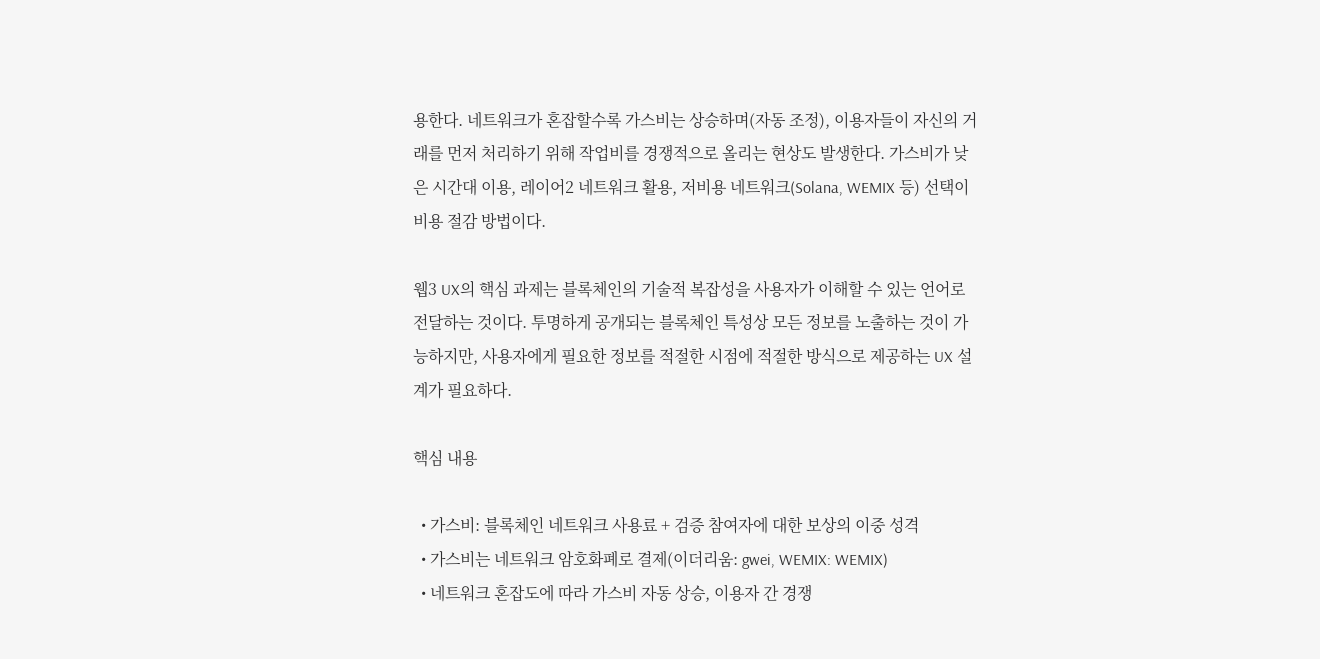용한다. 네트워크가 혼잡할수록 가스비는 상승하며(자동 조정), 이용자들이 자신의 거래를 먼저 처리하기 위해 작업비를 경쟁적으로 올리는 현상도 발생한다. 가스비가 낮은 시간대 이용, 레이어2 네트워크 활용, 저비용 네트워크(Solana, WEMIX 등) 선택이 비용 절감 방법이다.

웹3 UX의 핵심 과제는 블록체인의 기술적 복잡성을 사용자가 이해할 수 있는 언어로 전달하는 것이다. 투명하게 공개되는 블록체인 특성상 모든 정보를 노출하는 것이 가능하지만, 사용자에게 필요한 정보를 적절한 시점에 적절한 방식으로 제공하는 UX 설계가 필요하다.

핵심 내용

  • 가스비: 블록체인 네트워크 사용료 + 검증 참여자에 대한 보상의 이중 성격
  • 가스비는 네트워크 암호화폐로 결제(이더리움: gwei, WEMIX: WEMIX)
  • 네트워크 혼잡도에 따라 가스비 자동 상승, 이용자 간 경쟁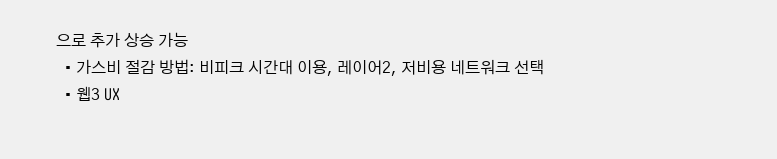으로 추가 상승 가능
  • 가스비 절감 방법: 비피크 시간대 이용, 레이어2, 저비용 네트워크 선택
  • 웹3 UX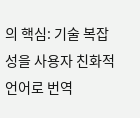의 핵심: 기술 복잡성을 사용자 친화적 언어로 번역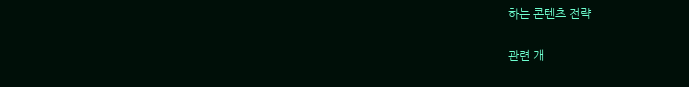하는 콘텐츠 전략

관련 개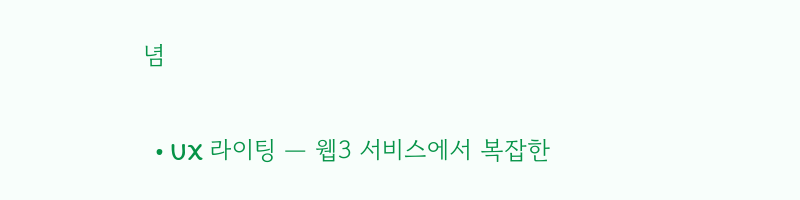념

  • UX 라이팅 — 웹3 서비스에서 복잡한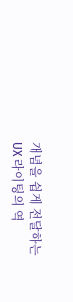개념을 쉽게 전달하는 UX 라이팅의 역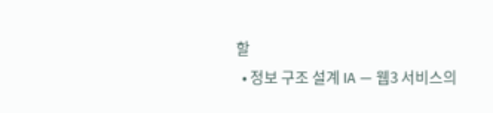할
  • 정보 구조 설계 IA — 웹3 서비스의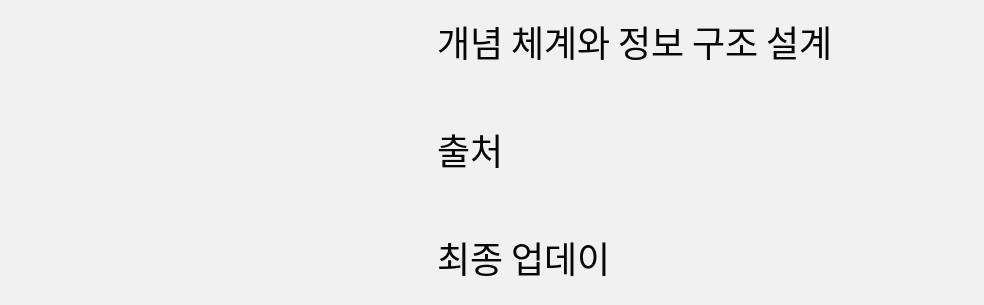개념 체계와 정보 구조 설계

출처

최종 업데이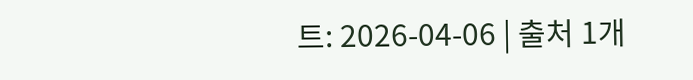트: 2026-04-06 | 출처 1개